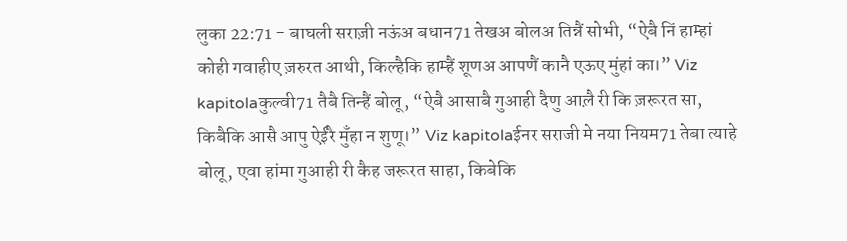लुका 22:71 - बाघली सराज़ी नऊंअ बधान71 तेखअ बोलअ तिन्नैं सोभी, “ऐबै निं हाम्हां कोही गवाहीए ज़रुरत आथी, किल्हैकि हाम्हैं शूणअ आपणैं कानै एऊए मुंहां का।” Viz kapitolaकुल्वी71 तैबै तिन्हैं बोलू, “ऐबै आसाबै गुआही दैणु आल़ै री कि ज़रूरत सा, किबैकि आसै आपु ऐईरै मुँहा न शुणू।” Viz kapitolaईनर सराजी मे नया नियम71 तेबा त्याहे बोलू, एवा हांमा गुआही री कैह जरूरत साहा, किबेकि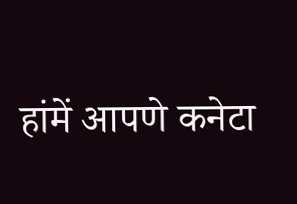हांमें आपणे कनेटा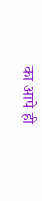का आपे ही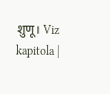शुणू। Viz kapitola |